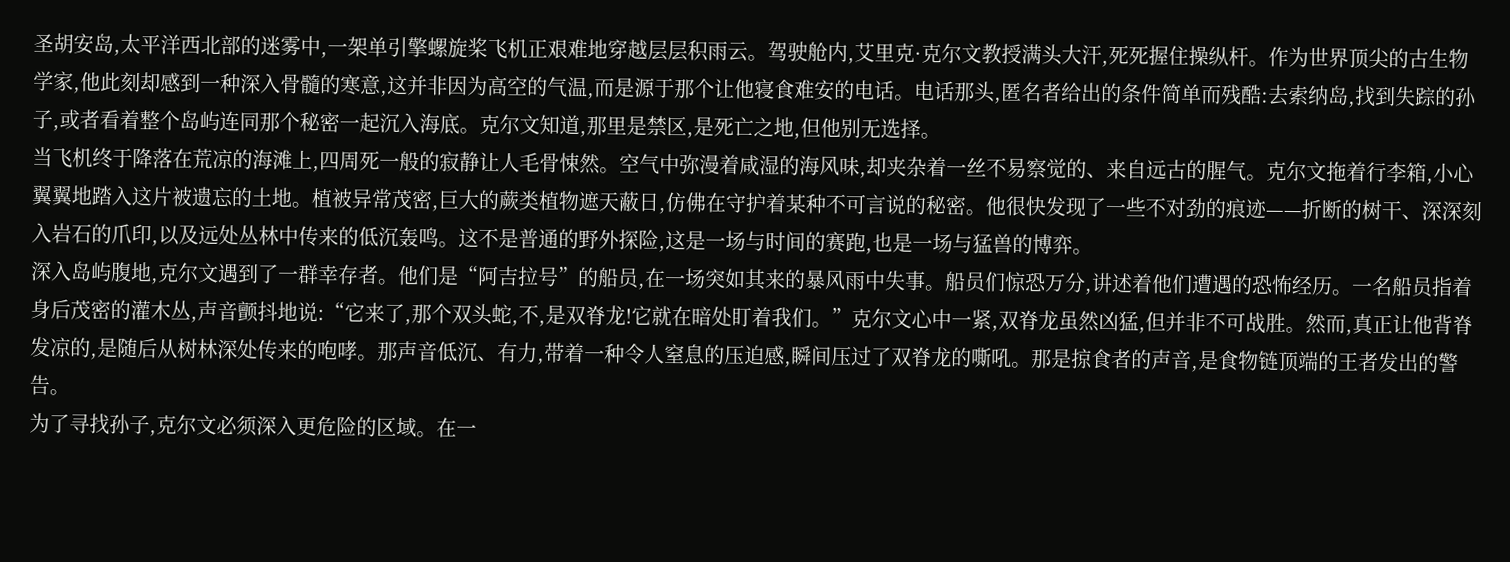圣胡安岛,太平洋西北部的迷雾中,一架单引擎螺旋桨飞机正艰难地穿越层层积雨云。驾驶舱内,艾里克·克尔文教授满头大汗,死死握住操纵杆。作为世界顶尖的古生物学家,他此刻却感到一种深入骨髓的寒意,这并非因为高空的气温,而是源于那个让他寝食难安的电话。电话那头,匿名者给出的条件简单而残酷:去索纳岛,找到失踪的孙子,或者看着整个岛屿连同那个秘密一起沉入海底。克尔文知道,那里是禁区,是死亡之地,但他别无选择。
当飞机终于降落在荒凉的海滩上,四周死一般的寂静让人毛骨悚然。空气中弥漫着咸湿的海风味,却夹杂着一丝不易察觉的、来自远古的腥气。克尔文拖着行李箱,小心翼翼地踏入这片被遗忘的土地。植被异常茂密,巨大的蕨类植物遮天蔽日,仿佛在守护着某种不可言说的秘密。他很快发现了一些不对劲的痕迹——折断的树干、深深刻入岩石的爪印,以及远处丛林中传来的低沉轰鸣。这不是普通的野外探险,这是一场与时间的赛跑,也是一场与猛兽的博弈。
深入岛屿腹地,克尔文遇到了一群幸存者。他们是“阿吉拉号”的船员,在一场突如其来的暴风雨中失事。船员们惊恐万分,讲述着他们遭遇的恐怖经历。一名船员指着身后茂密的灌木丛,声音颤抖地说:“它来了,那个双头蛇,不,是双脊龙!它就在暗处盯着我们。”克尔文心中一紧,双脊龙虽然凶猛,但并非不可战胜。然而,真正让他背脊发凉的,是随后从树林深处传来的咆哮。那声音低沉、有力,带着一种令人窒息的压迫感,瞬间压过了双脊龙的嘶吼。那是掠食者的声音,是食物链顶端的王者发出的警告。
为了寻找孙子,克尔文必须深入更危险的区域。在一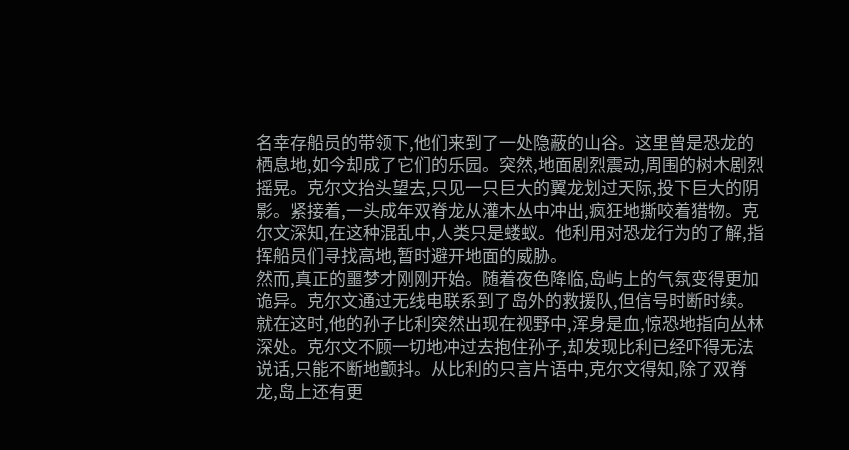名幸存船员的带领下,他们来到了一处隐蔽的山谷。这里曾是恐龙的栖息地,如今却成了它们的乐园。突然,地面剧烈震动,周围的树木剧烈摇晃。克尔文抬头望去,只见一只巨大的翼龙划过天际,投下巨大的阴影。紧接着,一头成年双脊龙从灌木丛中冲出,疯狂地撕咬着猎物。克尔文深知,在这种混乱中,人类只是蝼蚁。他利用对恐龙行为的了解,指挥船员们寻找高地,暂时避开地面的威胁。
然而,真正的噩梦才刚刚开始。随着夜色降临,岛屿上的气氛变得更加诡异。克尔文通过无线电联系到了岛外的救援队,但信号时断时续。就在这时,他的孙子比利突然出现在视野中,浑身是血,惊恐地指向丛林深处。克尔文不顾一切地冲过去抱住孙子,却发现比利已经吓得无法说话,只能不断地颤抖。从比利的只言片语中,克尔文得知,除了双脊龙,岛上还有更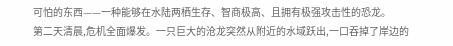可怕的东西——一种能够在水陆两栖生存、智商极高、且拥有极强攻击性的恐龙。
第二天清晨,危机全面爆发。一只巨大的沧龙突然从附近的水域跃出,一口吞掉了岸边的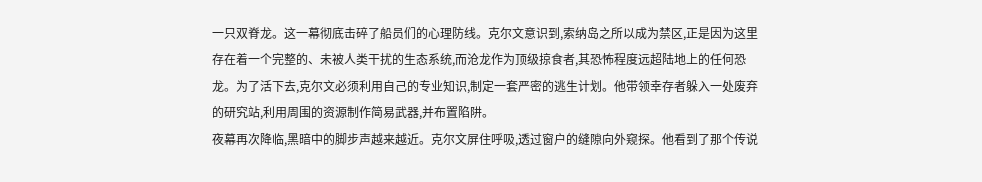一只双脊龙。这一幕彻底击碎了船员们的心理防线。克尔文意识到,索纳岛之所以成为禁区,正是因为这里存在着一个完整的、未被人类干扰的生态系统,而沧龙作为顶级掠食者,其恐怖程度远超陆地上的任何恐龙。为了活下去,克尔文必须利用自己的专业知识,制定一套严密的逃生计划。他带领幸存者躲入一处废弃的研究站,利用周围的资源制作简易武器,并布置陷阱。
夜幕再次降临,黑暗中的脚步声越来越近。克尔文屏住呼吸,透过窗户的缝隙向外窥探。他看到了那个传说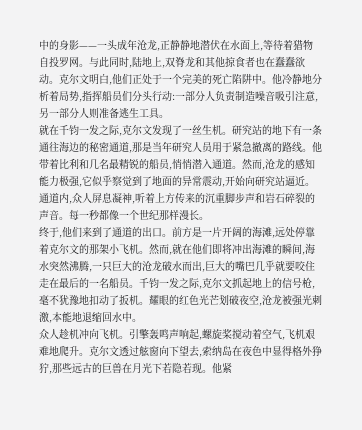中的身影——一头成年沧龙,正静静地潜伏在水面上,等待着猎物自投罗网。与此同时,陆地上,双脊龙和其他掠食者也在蠢蠢欲动。克尔文明白,他们正处于一个完美的死亡陷阱中。他冷静地分析着局势,指挥船员们分头行动:一部分人负责制造噪音吸引注意,另一部分人则准备逃生工具。
就在千钧一发之际,克尔文发现了一丝生机。研究站的地下有一条通往海边的秘密通道,那是当年研究人员用于紧急撤离的路线。他带着比利和几名最精锐的船员,悄悄潜入通道。然而,沧龙的感知能力极强,它似乎察觉到了地面的异常震动,开始向研究站逼近。通道内,众人屏息凝神,听着上方传来的沉重脚步声和岩石碎裂的声音。每一秒都像一个世纪那样漫长。
终于,他们来到了通道的出口。前方是一片开阔的海滩,远处停靠着克尔文的那架小飞机。然而,就在他们即将冲出海滩的瞬间,海水突然沸腾,一只巨大的沧龙破水而出,巨大的嘴巴几乎就要咬住走在最后的一名船员。千钧一发之际,克尔文抓起地上的信号枪,毫不犹豫地扣动了扳机。耀眼的红色光芒划破夜空,沧龙被强光刺激,本能地退缩回水中。
众人趁机冲向飞机。引擎轰鸣声响起,螺旋桨搅动着空气,飞机艰难地爬升。克尔文透过舷窗向下望去,索纳岛在夜色中显得格外狰狞,那些远古的巨兽在月光下若隐若现。他紧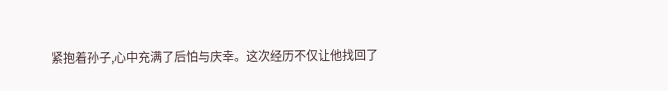紧抱着孙子,心中充满了后怕与庆幸。这次经历不仅让他找回了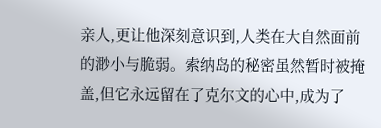亲人,更让他深刻意识到,人类在大自然面前的渺小与脆弱。索纳岛的秘密虽然暂时被掩盖,但它永远留在了克尔文的心中,成为了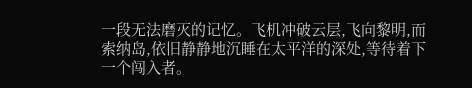一段无法磨灭的记忆。飞机冲破云层,飞向黎明,而索纳岛,依旧静静地沉睡在太平洋的深处,等待着下一个闯入者。